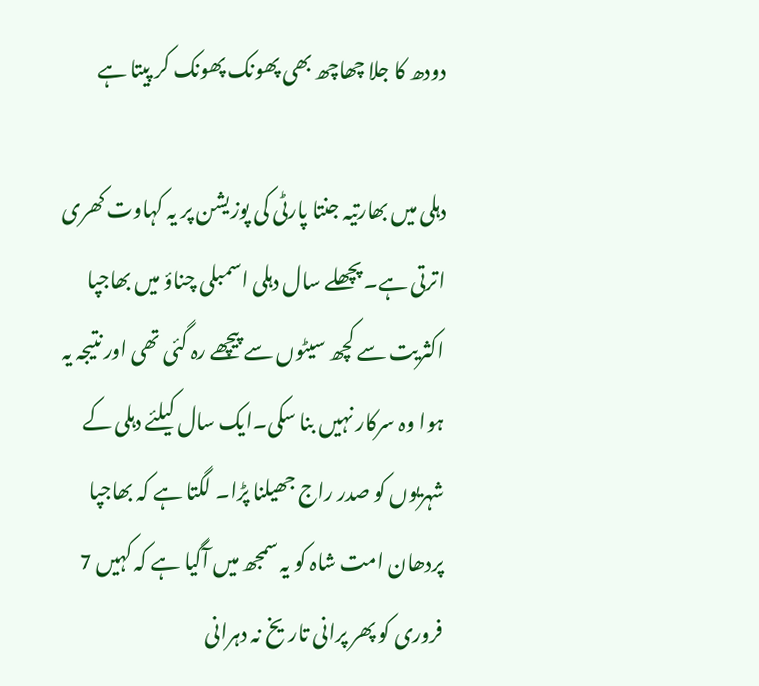دودھ کا جلا چھاچھ بھی پھونک پھونک کر پیتا ہے

دہلی میں بھارتیہ جنتا پارٹی کی پوزیشن پر یہ کہاوت کھری اترتی ہے۔ پچھلے سال دہلی اسمبلی چناؤ میں بھاجپا اکثریت سے کچھ سیٹوں سے پیچھے رہ گئی تھی اور نتیجہ یہ ہوا وہ سرکار نہیں بنا سکی۔ایک سال کیلئے دہلی کے شہریوں کو صدر راج جھیلنا پڑا۔ لگتا ہے کہ بھاجپا پردھان امت شاہ کو یہ سمجھ میں آگیا ہے کہ کہیں 7 فروری کو پھر پرانی تاریخ نہ دہرانی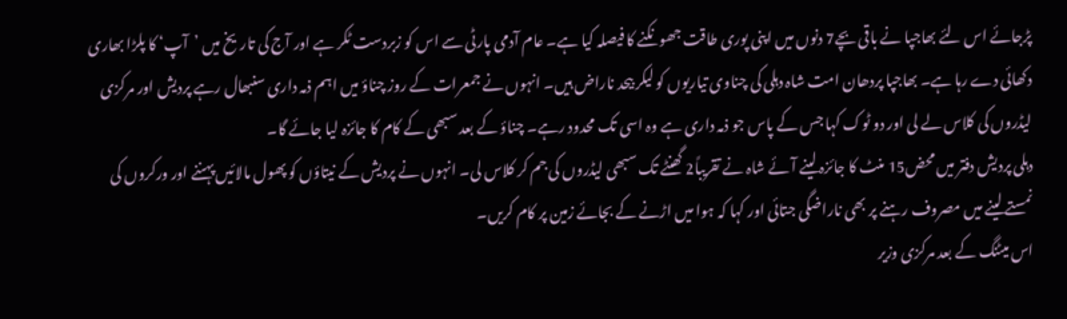پڑجائے اس لئے بھاجپا نے باقی بچے7 دنوں میں اپنی پوری طاقت جھونکنے کا فیصلہ کیا ہے۔ عام آدمی پارٹی سے اس کو زبردست ٹکر ہے اور آج کی تاریخ میں ’آپ‘ کا پلڑا بھاری دکھائی دے رہا ہے۔ بھاجپا پردھان امت شاہ دہلی کی چناوی تیاریوں کو لیکر بیحد ناراض ہیں۔ انہوں نے جمعرات کے روز چناؤ میں اہم ذمہ داری سنبھال رہے پردیش اور مرکزی لیڈروں کی کلاس لے لی اور دو ٹوک کہا جس کے پاس جو ذمہ داری ہے وہ اسی تک محدود رہے۔ چناؤ کے بعد سبھی کے کام کا جائزہ لیا جائے گا۔
دہلی پردیش دفتر میں محض15 منٹ کا جائزہ لینے آئے شاہ نے تقریباً2 گھنٹے تک سبھی لیڈروں کی جم کر کلاس لی۔ انہوں نے پردیش کے نیتاؤں کو پھول مالائیں پہننے اور ورکروں کی نمستے لینے میں مصروف رہنے پر بھی ناراضگی جتائی اور کہا کہ ہوا میں اڑنے کے بجائے زمین پر کام کریں۔
اس میٹنگ کے بعد مرکزی وزیر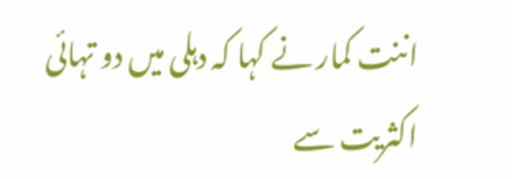اننت کمار نے کہا کہ دہلی میں دو تہائی اکثریت سے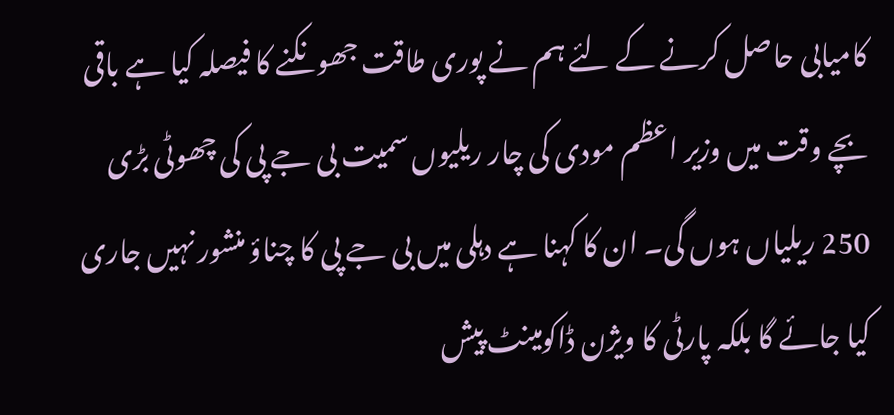کامیابی حاصل کرنے کے لئے ہم نے پوری طاقت جھونکنے کا فیصلہ کیا ہے باقی بچے وقت میں وزیر اعظم مودی کی چار ریلیوں سمیت بی جے پی کی چھوٹی بڑی 250 ریلیاں ہوں گی۔ ان کا کہنا ہے دہلی میں بی جے پی کا چناؤ منشور نہیں جاری کیا جائے گا بلکہ پارٹی کا ویژن ڈاکومینٹ پیش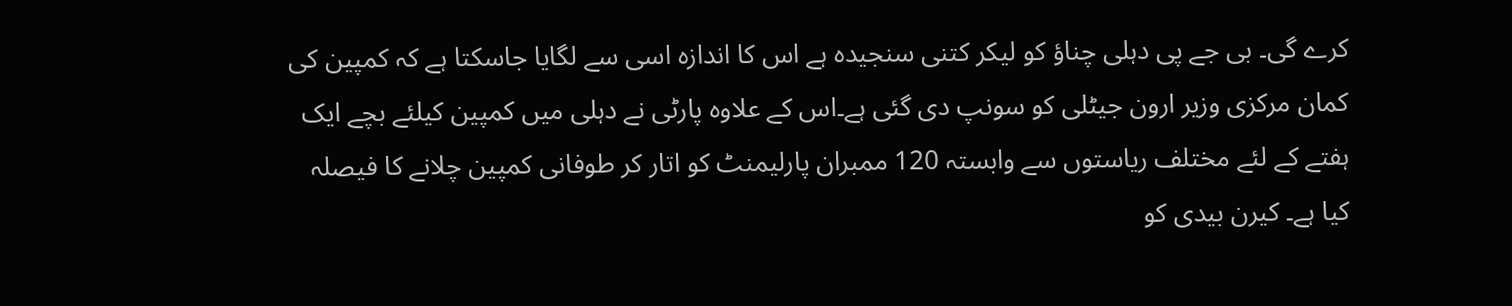کرے گی۔ بی جے پی دہلی چناؤ کو لیکر کتنی سنجیدہ ہے اس کا اندازہ اسی سے لگایا جاسکتا ہے کہ کمپین کی کمان مرکزی وزیر ارون جیٹلی کو سونپ دی گئی ہے۔اس کے علاوہ پارٹی نے دہلی میں کمپین کیلئے بچے ایک ہفتے کے لئے مختلف ریاستوں سے وابستہ 120 ممبران پارلیمنٹ کو اتار کر طوفانی کمپین چلانے کا فیصلہ کیا ہے۔ کیرن بیدی کو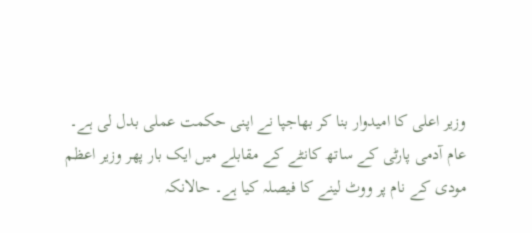وزیر اعلی کا امیدوار بنا کر بھاجپا نے اپنی حکمت عملی بدل لی ہے۔
عام آدمی پارٹی کے ساتھ کانٹے کے مقابلے میں ایک بار پھر وزیر اعظم مودی کے نام پر ووٹ لینے کا فیصلہ کیا ہے۔ حالانکہ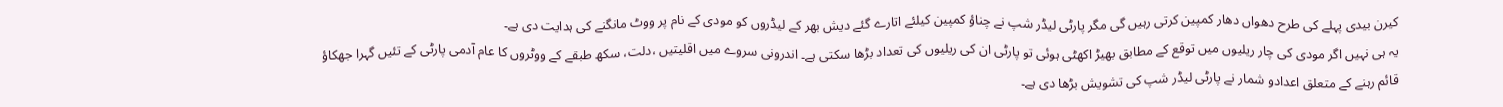کیرن بیدی پہلے کی طرح دھواں دھار کمپین کرتی رہیں گی مگر پارٹی لیڈر شپ نے چناؤ کمپین کیلئے اتارے گئے دیش بھر کے لیڈروں کو مودی کے نام پر ووٹ مانگنے کی ہدایت دی ہے۔
یہ ہی نہیں اگر مودی کی چار ریلیوں میں توقع کے مطابق بھیڑ اکھٹی ہوئی تو پارٹی ان کی ریلیوں کی تعداد بڑھا سکتی ہے۔ اندرونی سروے میں اقلیتیں ،دلت، سکھ طبقے کے ووٹروں کا عام آدمی پارٹی کے تئیں گہرا جھکاؤ قائم رہنے کے متعلق اعدادو شمار نے پارٹی لیڈر شپ کی تشویش بڑھا دی ہے۔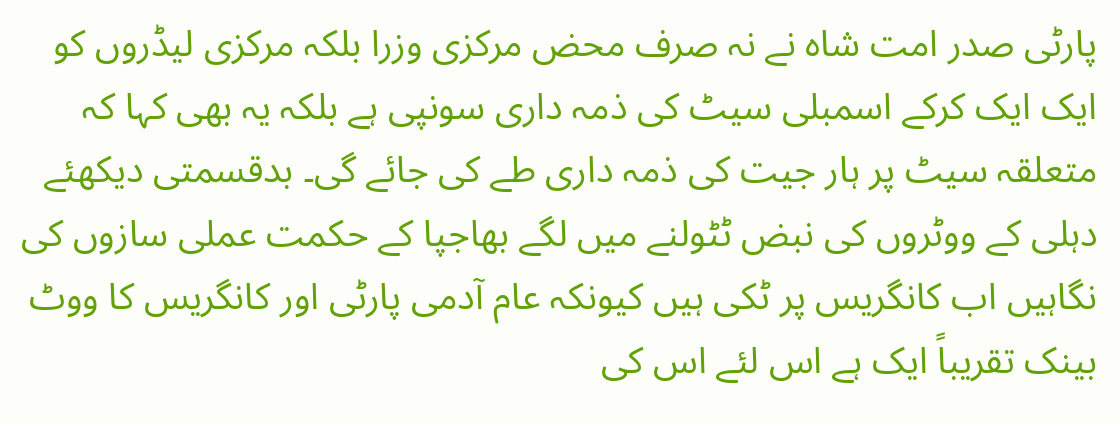پارٹی صدر امت شاہ نے نہ صرف محض مرکزی وزرا بلکہ مرکزی لیڈروں کو ایک ایک کرکے اسمبلی سیٹ کی ذمہ داری سونپی ہے بلکہ یہ بھی کہا کہ متعلقہ سیٹ پر ہار جیت کی ذمہ داری طے کی جائے گی۔ بدقسمتی دیکھئے دہلی کے ووٹروں کی نبض ٹٹولنے میں لگے بھاجپا کے حکمت عملی سازوں کی نگاہیں اب کانگریس پر ٹکی ہیں کیونکہ عام آدمی پارٹی اور کانگریس کا ووٹ بینک تقریباً ایک ہے اس لئے اس کی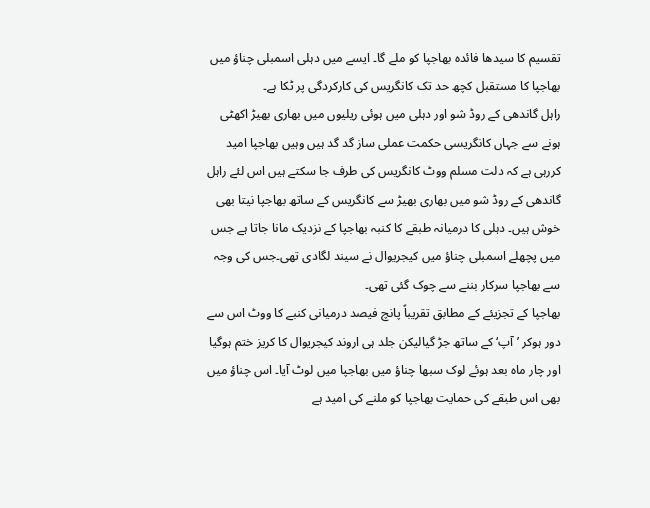تقسیم کا سیدھا فائدہ بھاجپا کو ملے گا۔ ایسے میں دہلی اسمبلی چناؤ میں بھاجپا کا مستقبل کچھ حد تک کانگریس کی کارکردگی پر ٹکا ہے۔
راہل گاندھی کے روڈ شو اور دہلی میں ہوئی ریلیوں میں بھاری بھیڑ اکھٹی ہونے سے جہاں کانگریسی حکمت عملی ساز گد گد ہیں وہیں بھاجپا امید کررہی ہے کہ دلت مسلم ووٹ کانگریس کی طرف جا سکتے ہیں اس لئے راہل گاندھی کے روڈ شو میں بھاری بھیڑ سے کانگریس کے ساتھ بھاجپا نیتا بھی خوش ہیں۔ دہلی کا درمیانہ طبقے کا کنبہ بھاجپا کے نزدیک مانا جاتا ہے جس میں پچھلے اسمبلی چناؤ میں کیجریوال نے سیند لگادی تھی۔جس کی وجہ سے بھاجپا سرکار بننے سے چوک گئی تھی۔
بھاجپا کے تجزیئے کے مطابق تقریباً پانچ فیصد درمیانی کنبے کا ووٹ اس سے دور ہوکر ’آپ‘ کے ساتھ جڑ گیالیکن جلد ہی اروند کیجریوال کا کریز ختم ہوگیا اور چار ماہ بعد ہوئے لوک سبھا چناؤ میں بھاجپا میں لوٹ آیا۔ اس چناؤ میں بھی اس طبقے کی حمایت بھاجپا کو ملنے کی امید ہے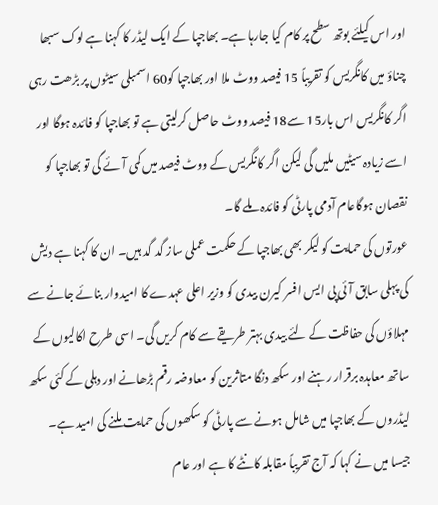اور اس کیلئے بوتھ سطح پر کام کیا جارہا ہے۔ بھاجپا کے ایک لیڈر کا کہنا ہے لوک سبھا چناؤ میں کانگریس کو تقریباً 15 فیصد ووٹ ملا اور بھاجپا کو60 اسمبلی سیٹوں پر بڑھت رہی اگر کانگریس اس بار15 سے18 فیصد ووٹ حاصل کرلیتی ہے تو بھاجپا کو فائدہ ہوگا اور اسے زیادہ سیٹیں ملیں گی لیکن اگر کانگریس کے ووٹ فیصد میں کمی آئے گی تو بھاجپا کو نقصان ہوگاعام آدمی پارٹی کو فائدہ ملے گا۔
عورتوں کی حمایت کو لیکر بھی بھاجپا کے حکمت عملی ساز گد گد ہیں۔ ان کا کہنا ہے دیش کی پہلی سابق آئی پی ایس افسر کیرن بیدی کو وزیر اعلی عہدے کا امیدوار بنائے جانے سے مہلاؤں کی حفاظت کے لئے بیدی بہتر طریقے سے کام کریں گی۔ اسی طرح اکالیوں کے ساتھ معاہدہ برقرار رہنے اور سکھ دنگا متاثرین کو معاوضہ رقم بڑھانے اور دہلی کے کئی سکھ لیڈروں کے بھاجپا میں شامل ہونے سے پارٹی کو سکھوں کی حمایت ملنے کی امید ہے۔ جیسا میں نے کہا کہ آج تقریباً مقابلہ کانٹے کا ہے اور عام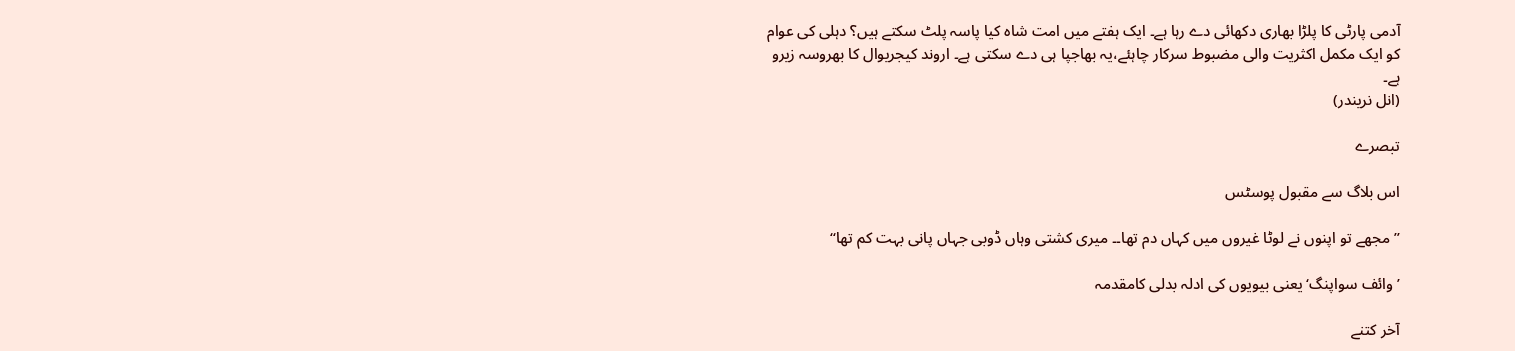آدمی پارٹی کا پلڑا بھاری دکھائی دے رہا ہے۔ ایک ہفتے میں امت شاہ کیا پاسہ پلٹ سکتے ہیں؟ دہلی کی عوام کو ایک مکمل اکثریت والی مضبوط سرکار چاہئے،یہ بھاجپا ہی دے سکتی ہے۔ اروند کیجریوال کا بھروسہ زیرو ہے۔
(انل نریندر)

تبصرے

اس بلاگ سے مقبول پوسٹس

’’مجھے تو اپنوں نے لوٹا غیروں میں کہاں دم تھا۔۔ میری کشتی وہاں ڈوبی جہاں پانی بہت کم تھا‘‘

’وائف سواپنگ‘ یعنی بیویوں کی ادلہ بدلی کامقدمہ

آخر کتنے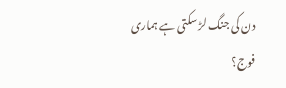دن کی جنگ لڑ سکتی ہے ہماری فوج؟